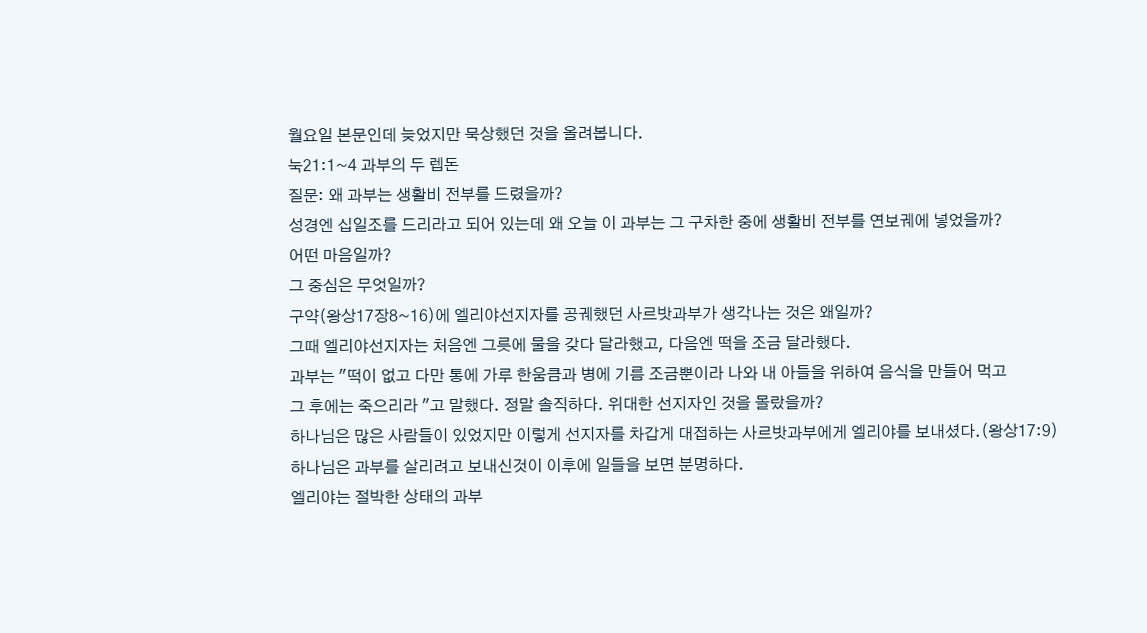월요일 본문인데 늦었지만 묵상했던 것을 올려봅니다.
눅21:1~4 과부의 두 렙돈
질문: 왜 과부는 생활비 전부를 드렸을까?
성경엔 십일조를 드리라고 되어 있는데 왜 오늘 이 과부는 그 구차한 중에 생활비 전부를 연보궤에 넣었을까?
어떤 마음일까?
그 중심은 무엇일까?
구약(왕상17장8~16)에 엘리야선지자를 공궤했던 사르밧과부가 생각나는 것은 왜일까?
그때 엘리야선지자는 처음엔 그릇에 물을 갖다 달라했고, 다음엔 떡을 조금 달라했다.
과부는 "떡이 없고 다만 통에 가루 한움큼과 병에 기름 조금뿐이라 나와 내 아들을 위하여 음식을 만들어 먹고
그 후에는 죽으리라 "고 말했다. 정말 솔직하다. 위대한 선지자인 것을 몰랐을까?
하나님은 많은 사람들이 있었지만 이렇게 선지자를 차갑게 대접하는 사르밧과부에게 엘리야를 보내셨다.(왕상17:9)
하나님은 과부를 살리려고 보내신것이 이후에 일들을 보면 분명하다.
엘리야는 절박한 상태의 과부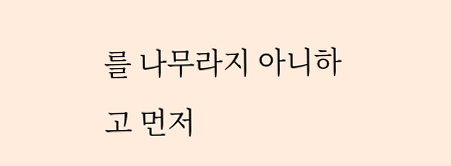를 나무라지 아니하고 먼저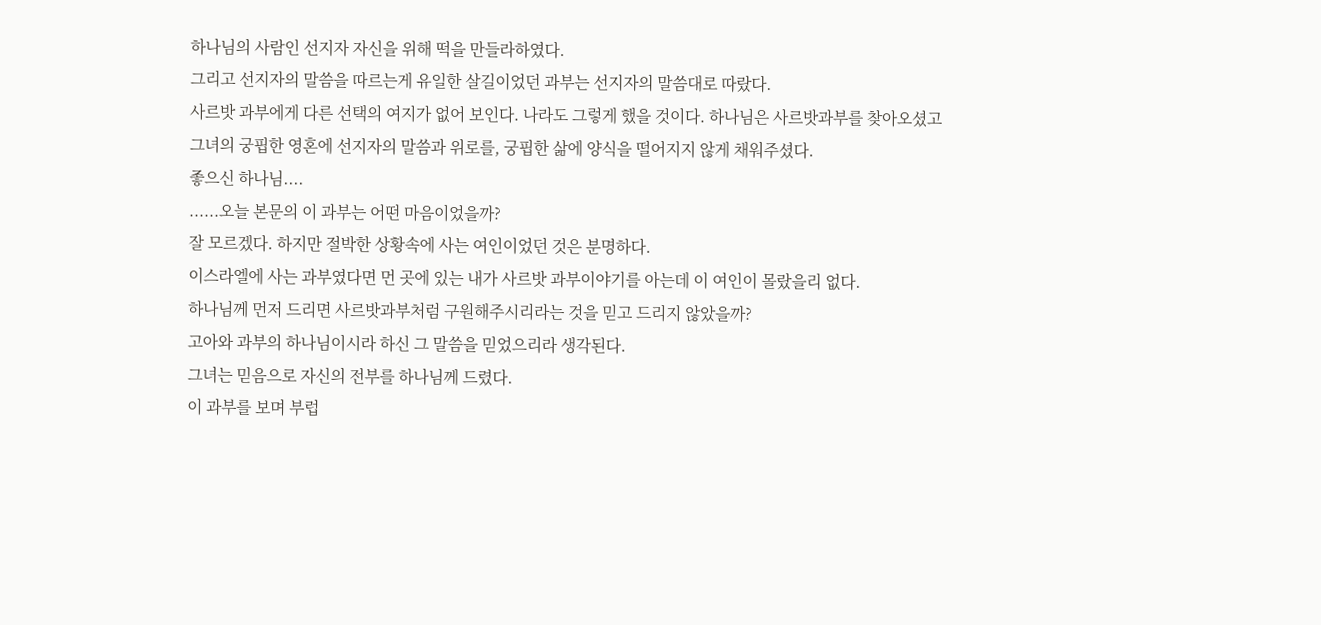하나님의 사람인 선지자 자신을 위해 떡을 만들라하였다.
그리고 선지자의 말씀을 따르는게 유일한 살길이었던 과부는 선지자의 말씀대로 따랐다.
사르밧 과부에게 다른 선택의 여지가 없어 보인다. 나라도 그렇게 했을 것이다. 하나님은 사르밧과부를 찾아오셨고
그녀의 궁핍한 영혼에 선지자의 말씀과 위로를, 궁핍한 삶에 양식을 떨어지지 않게 채워주셨다.
좋으신 하나님....
......오늘 본문의 이 과부는 어떤 마음이었을까?
잘 모르겠다. 하지만 절박한 상황속에 사는 여인이었던 것은 분명하다.
이스라엘에 사는 과부였다면 먼 곳에 있는 내가 사르밧 과부이야기를 아는데 이 여인이 몰랐을리 없다.
하나님께 먼저 드리면 사르밧과부처럼 구원해주시리라는 것을 믿고 드리지 않았을까?
고아와 과부의 하나님이시라 하신 그 말씀을 믿었으리라 생각된다.
그녀는 믿음으로 자신의 전부를 하나님께 드렸다.
이 과부를 보며 부럽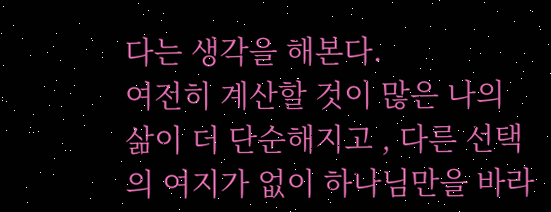다는 생각을 해본다.
여전히 계산할 것이 많은 나의 삶이 더 단순해지고 , 다른 선택의 여지가 없이 하나님만을 바라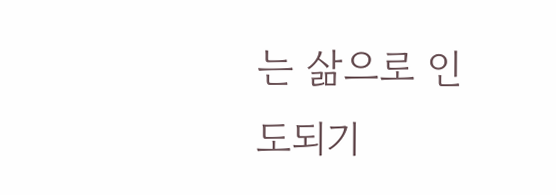는 삶으로 인
도되기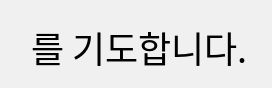를 기도합니다.